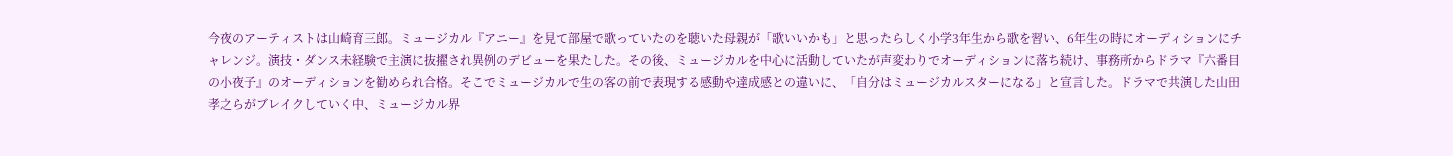今夜のアーティストは山崎育三郎。ミュージカル『アニー』を見て部屋で歌っていたのを聴いた母親が「歌いいかも」と思ったらしく小学3年生から歌を習い、6年生の時にオーディションにチャレンジ。演技・ダンス未経験で主演に抜擢され異例のデビューを果たした。その後、ミュージカルを中心に活動していたが声変わりでオーディションに落ち続け、事務所からドラマ『六番目の小夜子』のオーディションを勧められ合格。そこでミュージカルで生の客の前で表現する感動や達成感との違いに、「自分はミュージカルスターになる」と宣言した。ドラマで共演した山田孝之らがブレイクしていく中、ミュージカル界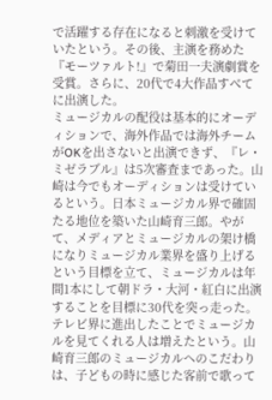で活躍する存在になると刺激を受けていたという。その後、主演を務めた『モーツァルト!』で菊田一夫演劇賞を受賞。さらに、20代で4大作品すべてに出演した。
ミュージカルの配役は基本的にオーディションで、海外作品では海外チームがOKを出さないと出演できず、『レ・ミゼラブル』は5次審査まであった。山崎は今でもオーディションは受けているという。日本ミュージカル界で確固たる地位を築いた山崎育三郎。やがて、メディアとミュージカルの架け橋になりミュージカル業界を盛り上げるという目標を立て、ミュージカルは年間1本にして朝ドラ・大河・紅白に出演することを目標に30代を突っ走った。テレビ界に進出したことでミュージカルを見てくれる人は増えたという。山崎育三郎のミュージカルへのこだわりは、子どもの時に感じた客前で歌って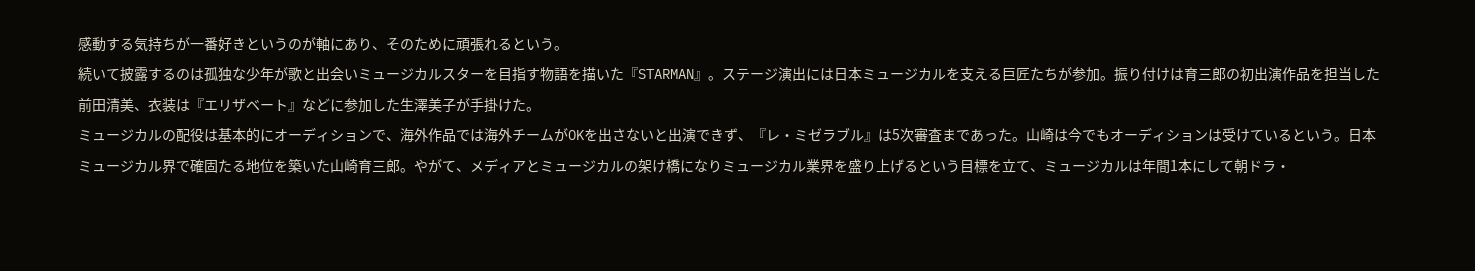感動する気持ちが一番好きというのが軸にあり、そのために頑張れるという。
続いて披露するのは孤独な少年が歌と出会いミュージカルスターを目指す物語を描いた『STARMAN』。ステージ演出には日本ミュージカルを支える巨匠たちが参加。振り付けは育三郎の初出演作品を担当した前田清美、衣装は『エリザベート』などに参加した生澤美子が手掛けた。
ミュージカルの配役は基本的にオーディションで、海外作品では海外チームがOKを出さないと出演できず、『レ・ミゼラブル』は5次審査まであった。山崎は今でもオーディションは受けているという。日本ミュージカル界で確固たる地位を築いた山崎育三郎。やがて、メディアとミュージカルの架け橋になりミュージカル業界を盛り上げるという目標を立て、ミュージカルは年間1本にして朝ドラ・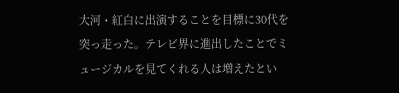大河・紅白に出演することを目標に30代を突っ走った。テレビ界に進出したことでミュージカルを見てくれる人は増えたとい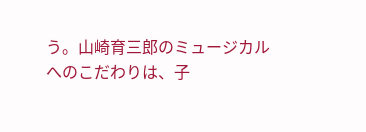う。山崎育三郎のミュージカルへのこだわりは、子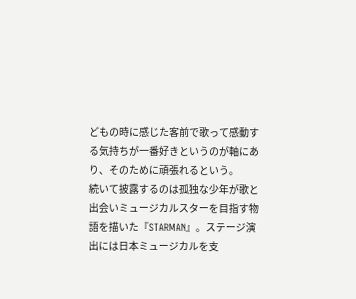どもの時に感じた客前で歌って感動する気持ちが一番好きというのが軸にあり、そのために頑張れるという。
続いて披露するのは孤独な少年が歌と出会いミュージカルスターを目指す物語を描いた『STARMAN』。ステージ演出には日本ミュージカルを支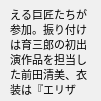える巨匠たちが参加。振り付けは育三郎の初出演作品を担当した前田清美、衣装は『エリザ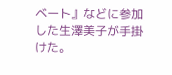ベート』などに参加した生澤美子が手掛けた。